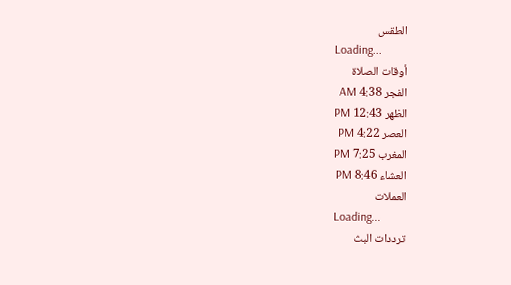الطقس
Loading...
أوقات الصلاة
الفجر 4:38 AM
الظهر 12:43 PM
العصر 4:22 PM
المغرب 7:25 PM
العشاء 8:46 PM
العملات
Loading...
ترددات البث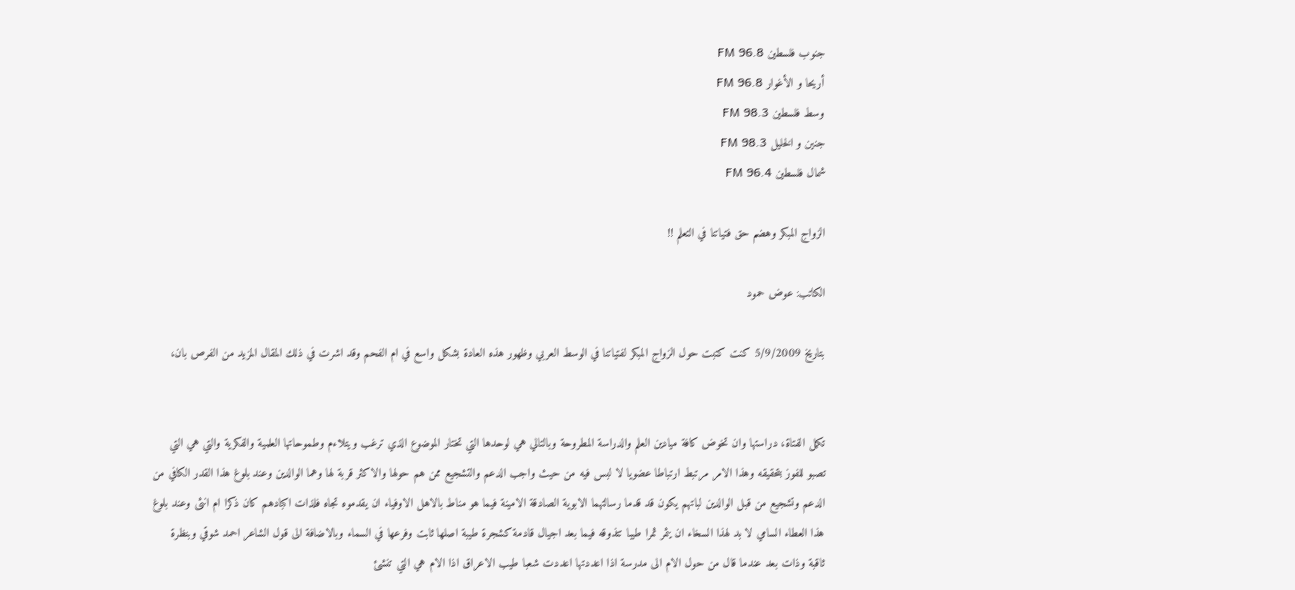جنوب فلسطين FM 96.8
أريحا و الأغوار FM 96.8
وسط فلسطين FM 98.3
جنين و الخليل FM 98.3
شمال فلسطين FM 96.4

الزواج المبكر وهضم حق فتياتنا في التعلم !!

الكاتب: عوض حمود

بتاريخ 5/9/2009 كنت كتبت حول الزواج المبكر لفتياتنا في الوسط العربي وظهور هذه العادة بشكل واسع في ام الفحم وقد اشرت في ذلك المقال المزيد من الفرص بان،


تكمل الفتاة، دراستها وان تخوض كافة ميادين العلم والدراسة المطروحة وبالتالي هي لوحدها التي تختار الموضوع الذي ترغب ويتلاءم وطموحاتها العلمية والفكرية والتي هي التي تصبو للفوز بتحقيقه وهذا الامر مرتبط ارتباطا عضويا لا لبس فيه من حيث واجب الدعم والتشجيع ممن هم حولها والاكثر قربة لها وهما الوالدين وعند بلوغ هذا القدر الكافي من الدعم وتشجيع من قبل الوالدين لباتهم يكون قد قدما رسالتهما الابوية الصادقة الامينة فيما هو مناط بالاهل الاوفياء ان يقدموه تجاه فلذات اكبادهم كان ذكرا ام انثى وعند بلوغ هذا العطاء السامي لا بد لهذا السخاء ان يثمر ثمرا طيبا تتذوقه فيما بعد اجيال قادمة كشجرة طيبة اصلها ثابت وفرعها في السماء وبالاضافة الى قول الشاعر احمد شوقي وبنظرة ثاقبة وذات بعد عندما قال من حول الام الى مدرسة اذا اعددتها اعددت شعبا طيب الاعراق اذا الام هي التي تنشئ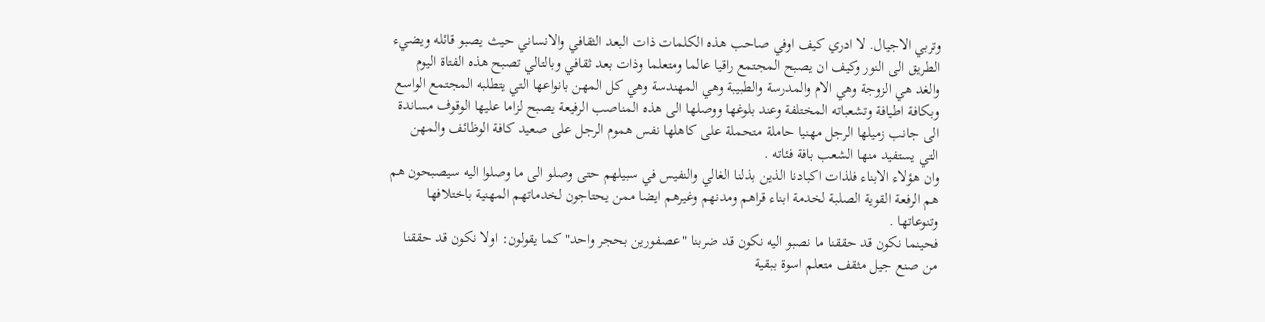وتربي الاجيال. لا ادري كيف اوفي صاحب هذه الكلمات ذات البعد الثقافي والانساني حيث يصبو قائله ويضيء الطريق الى النور وكيف ان يصبح المجتمع راقيا عالما ومتعلما وذات بعد ثقافي وبالتالي تصبح هذه الفتاة اليوم والغد هي الزوجة وهي الام والمدرسة والطبيبة وهي المهندسة وهي كل المهن بانواعها التي يتطلبه المجتمع الواسع وبكافة اطيافة وتشعباته المختلفة وعند بلوغها ووصلها الى هذه المناصب الرفيعة يصبح لزاما عليها الوقوف مساندة الى جانب زميلها الرجل مهنيا حاملة متحملة على كاهلها نفس هموم الرجل على صعيد كافة الوظائف والمهن التي يستفيد منها الشعب بافة فئاته .
وان هؤلاء الابناء فلذات اكبادنا الذين بذلنا الغالي والنفيس في سبيلهم حتى وصلو الى ما وصلوا اليه سيصبحون هم هم الرفعة القوية الصلبة لخدمة ابناء قراهم ومدنهم وغيرهم ايضا ممن يحتاجون لخدماتهم المهنية باختلافها وتنوعاتها .
فحينما نكون قد حققنا ما نصبو اليه نكون قد ضربنا "عصفورين بحجر واحد" كما يقولون: اولا نكون قد حققنا من صنع جيل مثقف متعلم اسوة ببقية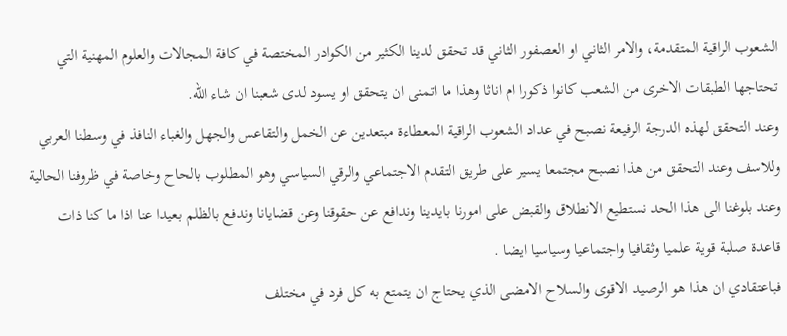الشعوب الراقية المتقدمة، والامر الثاني او العصفور الثاني قد تحقق لدينا الكثير من الكوادر المختصة في كافة المجالات والعلوم المهنية التي تحتاجها الطبقات الاخرى من الشعب كانوا ذكورا ام اناثا وهذا ما اتمنى ان يتحقق او يسود لدى شعبنا ان شاء الله.
وعند التحقق لهذه الدرجة الرفيعة نصبح في عداد الشعوب الراقية المعطاءة مبتعدين عن الخمل والتقاعس والجهل والغباء النافذ في وسطنا العربي وللاسف وعند التحقق من هذا نصبح مجتمعا يسير على طريق التقدم الاجتماعي والرقي السياسي وهو المطلوب بالحاح وخاصة في ظروفنا الحالية وعند بلوغنا الى هذا الحد نستطيع الانطلاق والقبض على امورنا بايدينا وندافع عن حقوقنا وعن قضايانا وندفع بالظلم بعيدا عنا اذا ما كنا ذات قاعدة صلبة قوية علميا وثقافيا واجتماعيا وسياسيا ايضا .
فباعتقادي ان هذا هو الرصيد الاقوى والسلاح الامضى الذي يحتاج ان يتمتع به كل فرد في مختلف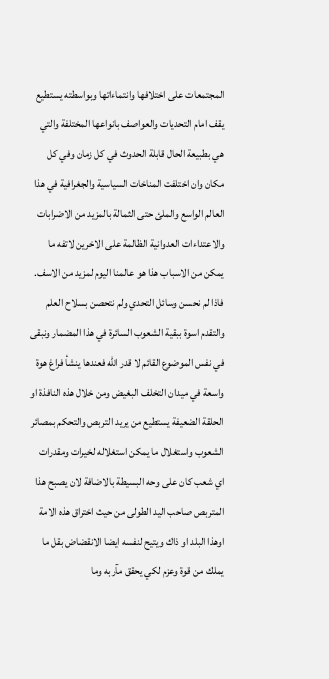المجتمعات على اختلافها وانتماءاتها وبواسطته يستطيع يقف امام التحديات والعواصف بانواعها المختلفة والتي هي بطبيعة الحال قابلة الحدوث في كل زمان وفي كل مكان وان اختلفت المناخات السياسية والجغرافية في هذا العالم الواسع والملئ حتى الثمالة بالمزيد من الاضرابات والاعتداءات العدوانية الظالمة على الاخرين لاتفه ما يمكن من الاسباب هذا هو عالمنا اليوم لمزيد من الاسف.
فاذا لم نحسن وسائل التحدي ولم نتحصن بسلاح العلم والتقدم اسوة ببقية الشعوب السائرة في هذا المضمار ونبقى في نفس الموضوع القائم لا قدر الله فعندها ينشأ فراغ هوة واسعة في ميدان التخلف البغيض ومن خلال هذه النافذة او الحلقة الضعيفة يستطيع من يريد التربص والتحكم بمصائر الشعوب واستغلال ما يمكن استغلاله لخيرات ومقدرات اي شعب كان على وحه البسيطة بالاضافة لان يصبح هذا المتربص صاحب اليد الطولى من حيث اختراق هذه الامة اوهذا البلد او ذاك ويتيح لنفسه ايضا الانقضاض بقل ما يملك من قوة وعزم لكي يحقق مآربه وما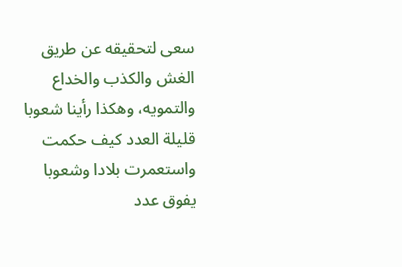سعى لتحقيقه عن طريق الغش والكذب والخداع والتمويه، وهكذا رأينا شعوبا قليلة العدد كيف حكمت واستعمرت بلادا وشعوبا يفوق عدد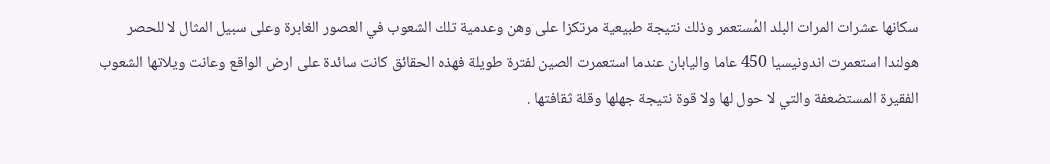سكانها عشرات المرات البلد المُستعمر وذلك نتيجة طبيعية مرتكزا على وهن وعدمية تلك الشعوب في العصور الغابرة وعلى سبيل المثال لا للحصر هولندا استعمرت اندونيسيا 450 عاما واليابان عندما استعمرت الصين لفترة طويلة فهذه الحقائق كانت سائدة على ارض الواقع وعانت ويلاتها الشعوب الفقيرة المستضعفة والتي لا حول لها ولا قوة نتيجة جهلها وقلة ثقافتها .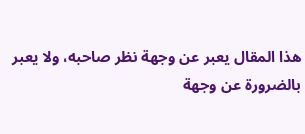هذا المقال يعبر عن وجهة نظر صاحبه، ولا يعبر بالضرورة عن وجهة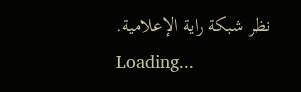نظر شبكة راية الإعلامية.
Loading...